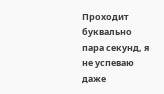Проходит буквально пара секунд, я не успеваю даже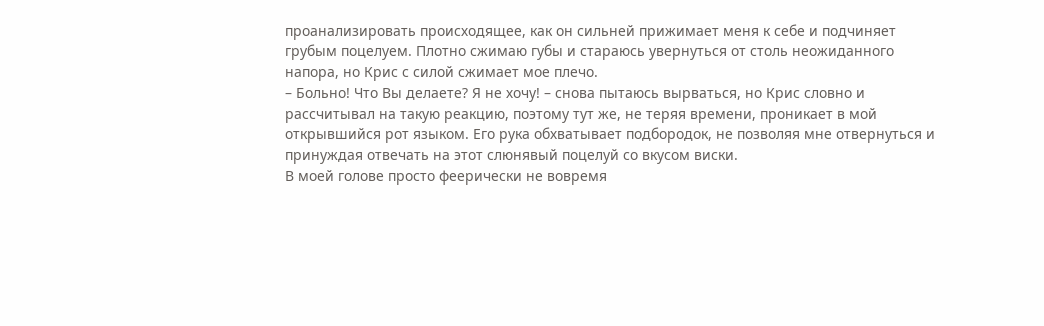проанализировать происходящее, как он сильней прижимает меня к себе и подчиняет грубым поцелуем. Плотно сжимаю губы и стараюсь увернуться от столь неожиданного напора, но Крис с силой сжимает мое плечо.
– Больно! Что Вы делаете? Я не хочу! – снова пытаюсь вырваться, но Крис словно и рассчитывал на такую реакцию, поэтому тут же, не теряя времени, проникает в мой открывшийся рот языком. Его рука обхватывает подбородок, не позволяя мне отвернуться и принуждая отвечать на этот слюнявый поцелуй со вкусом виски.
В моей голове просто феерически не вовремя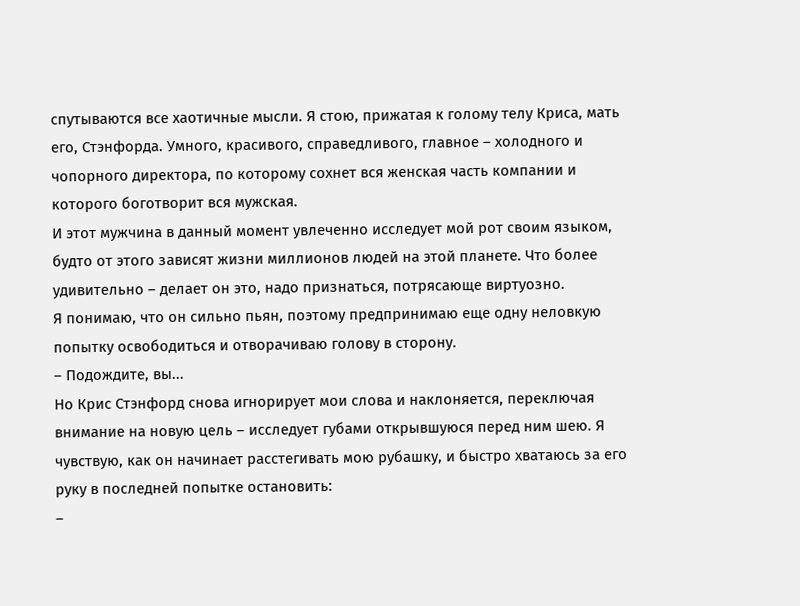спутываются все хаотичные мысли. Я стою, прижатая к голому телу Криса, мать его, Стэнфорда. Умного, красивого, справедливого, главное – холодного и чопорного директора, по которому сохнет вся женская часть компании и которого боготворит вся мужская.
И этот мужчина в данный момент увлеченно исследует мой рот своим языком, будто от этого зависят жизни миллионов людей на этой планете. Что более удивительно – делает он это, надо признаться, потрясающе виртуозно.
Я понимаю, что он сильно пьян, поэтому предпринимаю еще одну неловкую попытку освободиться и отворачиваю голову в сторону.
– Подождите, вы...
Но Крис Стэнфорд снова игнорирует мои слова и наклоняется, переключая внимание на новую цель – исследует губами открывшуюся перед ним шею. Я чувствую, как он начинает расстегивать мою рубашку, и быстро хватаюсь за его руку в последней попытке остановить:
–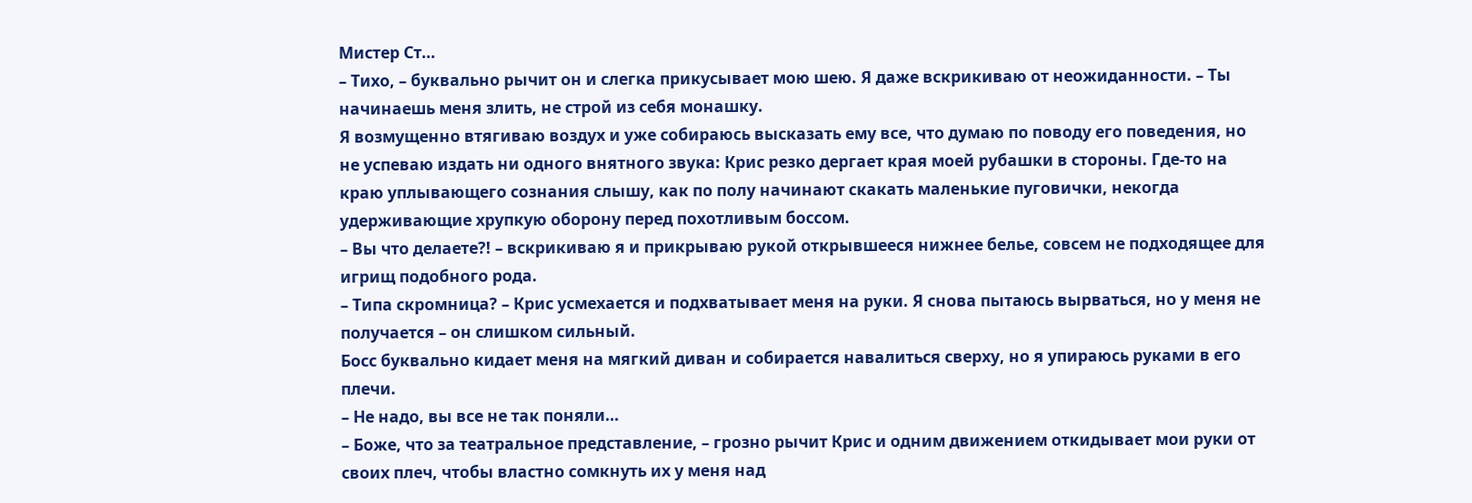Мистер Ст…
– Тихо, – буквально рычит он и слегка прикусывает мою шею. Я даже вскрикиваю от неожиданности. – Ты начинаешь меня злить, не строй из себя монашку.
Я возмущенно втягиваю воздух и уже собираюсь высказать ему все, что думаю по поводу его поведения, но не успеваю издать ни одного внятного звука: Крис резко дергает края моей рубашки в стороны. Где-то на краю уплывающего сознания слышу, как по полу начинают скакать маленькие пуговички, некогда удерживающие хрупкую оборону перед похотливым боссом.
– Вы что делаете?! – вскрикиваю я и прикрываю рукой открывшееся нижнее белье, совсем не подходящее для игрищ подобного рода.
– Типа скромница? – Крис усмехается и подхватывает меня на руки. Я снова пытаюсь вырваться, но у меня не получается – он слишком сильный.
Босс буквально кидает меня на мягкий диван и собирается навалиться сверху, но я упираюсь руками в его плечи.
– Не надо, вы все не так поняли…
– Боже, что за театральное представление, – грозно рычит Крис и одним движением откидывает мои руки от своих плеч, чтобы властно сомкнуть их у меня над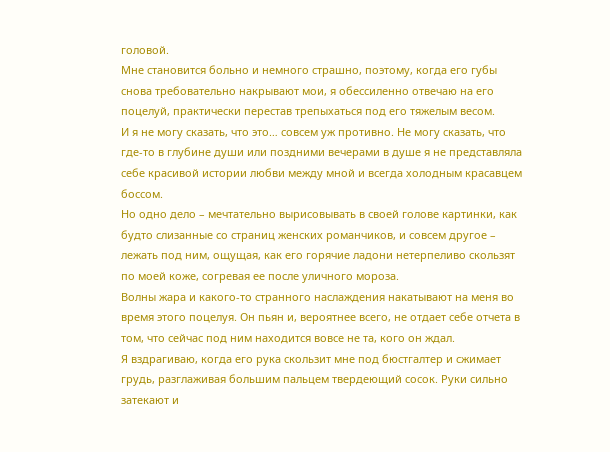головой.
Мне становится больно и немного страшно, поэтому, когда его губы снова требовательно накрывают мои, я обессиленно отвечаю на его поцелуй, практически перестав трепыхаться под его тяжелым весом.
И я не могу сказать, что это… совсем уж противно. Не могу сказать, что где-то в глубине души или поздними вечерами в душе я не представляла себе красивой истории любви между мной и всегда холодным красавцем боссом.
Но одно дело – мечтательно вырисовывать в своей голове картинки, как будто слизанные со страниц женских романчиков, и совсем другое – лежать под ним, ощущая, как его горячие ладони нетерпеливо скользят по моей коже, согревая ее после уличного мороза.
Волны жара и какого-то странного наслаждения накатывают на меня во время этого поцелуя. Он пьян и, вероятнее всего, не отдает себе отчета в том, что сейчас под ним находится вовсе не та, кого он ждал.
Я вздрагиваю, когда его рука скользит мне под бюстгалтер и сжимает грудь, разглаживая большим пальцем твердеющий сосок. Руки сильно затекают и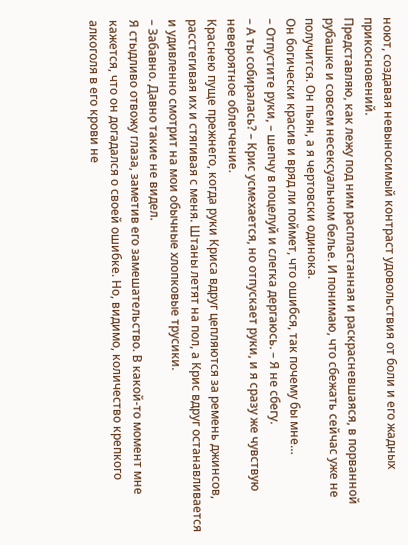ноют, создавая невыносимый контраст удовольствия от боли и его жадных прикосновений.
Представляю, как лежу под ним распластанная и раскрасневшаяся, в порванной рубашке и совсем несексуальном белье. И понимаю, что сбежать сейчас уже не получится. Он пьян, а я чертовски одинока.
Он богически красив и вряд ли поймет, что ошибся, так почему бы мне…
– Отпустите руки, – шепчу в поцелуй и слегка дергаюсь. – Я не сбегу.
– А ты собиралась? – Крис усмехается, но отпускает руки, и я сразу же чувствую невероятное облегчение.
Краснею пуще прежнего, когда руки Криса вдруг цепляются за ремень джинсов, расстегивая их и стягивая с меня. Штаны летят на пол, а Крис вдруг останавливается и удивленно смотрит на мои обычные хлопковые трусики.
– Забавно. Давно такие не видел.
Я стыдливо отвожу глаза, заметив его замешательство. В какой-то момент мне кажется, что он догадался о своей ошибке. Но, видимо, количество крепкого алкоголя в его крови не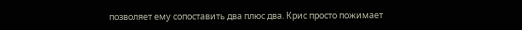позволяет ему сопоставить два плюс два. Крис просто пожимает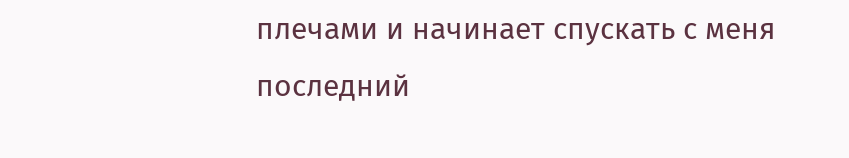плечами и начинает спускать с меня последний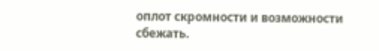оплот скромности и возможности сбежать.